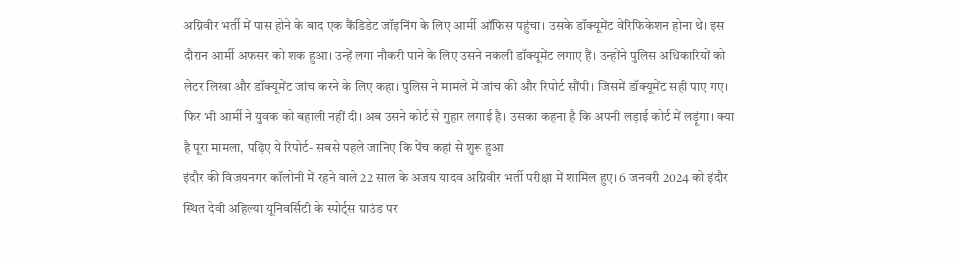अग्निवीर भर्ती में पास होने के बाद एक कैंडिडेट जॉइनिंग के लिए आर्मी ऑफिस पहुंचा। उसके डॉक्यूमेंट वेरिफिकेशन होना थे। इस दौरान आर्मी अफसर को शक हुआ। उन्हें लगा नौकरी पाने के लिए उसने नकली डॉक्यूमेंट लगाए हैं। उन्होंने पुलिस अधिकारियों को लेटर लिखा और डॉक्यूमेंट जांच करने के लिए कहा। पुलिस ने मामले में जांच की और रिपोर्ट सौंपी। जिसमें डॉक्यूमेंट सही पाए गए। फिर भी आर्मी ने युवक को बहाली नहीं दी। अब उसने कोर्ट से गुहार लगाई है। उसका कहना है कि अपनी लड़ाई कोर्ट में लड़ूंगा। क्या है पूरा मामला, पढ़िए ये रिपोर्ट- सबसे पहले जानिए कि पेंच कहां से शुरू हुआ
इंदौर की विजयनगर कॉलोनी में रहने वाले 22 साल के अजय यादव अग्निवीर भर्ती परीक्षा में शामिल हुए। 6 जनवरी 2024 को इंदौर स्थित देवी अहिल्या यूनिवर्सिटी के स्पोर्ट्स ग्राउंड पर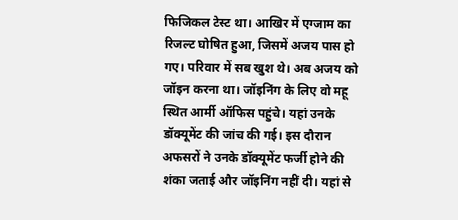फिजिकल टेस्ट था। आखिर में एग्जाम का रिजल्ट घोषित हुआ, जिसमें अजय पास हो गए। परिवार में सब खुश थे। अब अजय को जॉइन करना था। जॉइनिंग के लिए वो महू स्थित आर्मी ऑफिस पहुंचे। यहां उनके डॉक्यूमेंट की जांच की गई। इस दौरान अफसरों ने उनके डॉक्यूमेंट फर्जी होने की शंका जताई और जॉइनिंग नहीं दी। यहां से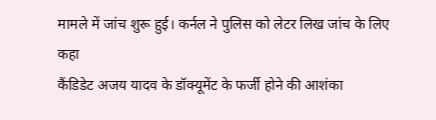मामले में जांच शुरू हुई। कर्नल ने पुलिस को लेटर लिख जांच के लिए कहा
कैंडिडेट अजय यादव के डॉक्यूमेंट के फर्जी होने की आशंका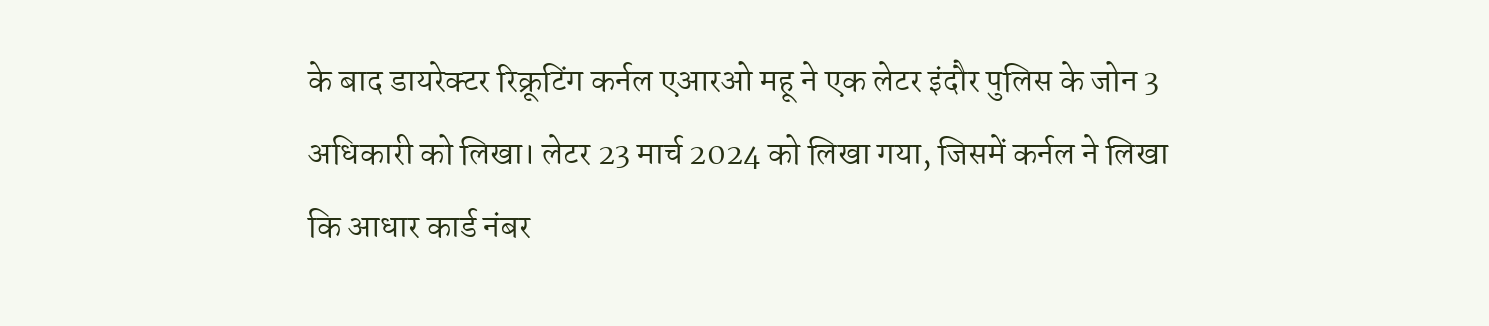के बाद डायरेक्टर रिक्रूटिंग कर्नल एआरओ महू ने एक लेटर इंदौर पुलिस के जोन 3 अधिकारी को लिखा। लेटर 23 मार्च 2024 को लिखा गया, जिसमें कर्नल ने लिखा कि आधार कार्ड नंबर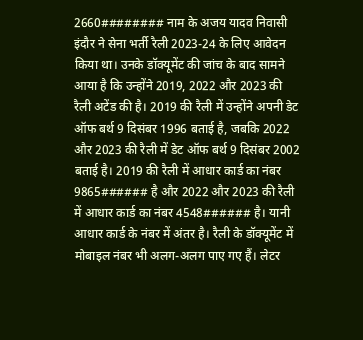2660######## नाम के अजय यादव निवासी इंदौर ने सेना भर्ती रैली 2023-24 के लिए आवेदन किया था। उनके डॉक्यूमेंट की जांच के बाद सामने आया है कि उन्होंने 2019, 2022 और 2023 की रैली अटेंड की है। 2019 की रैली में उन्होंने अपनी डेट ऑफ बर्थ 9 दिसंबर 1996 बताई है, जबकि 2022 और 2023 की रैली में डेट ऑफ बर्थ 9 दिसंबर 2002 बताई है। 2019 की रैली में आधार कार्ड का नंबर 9865###### है और 2022 और 2023 की रैली में आधार कार्ड का नंबर 4548###### है। यानी आधार कार्ड के नंबर में अंतर है। रैली के डॉक्यूमेंट में मोबाइल नंबर भी अलग-अलग पाए गए हैं। लेटर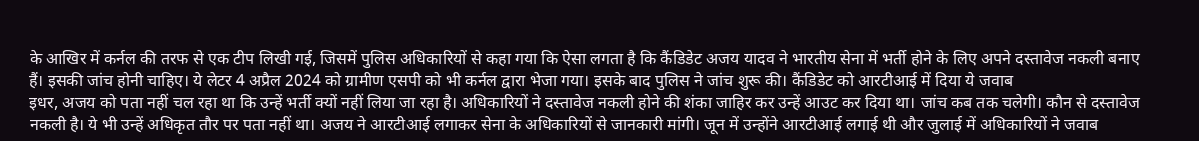के आखिर में कर्नल की तरफ से एक टीप लिखी गई, जिसमें पुलिस अधिकारियों से कहा गया कि ऐसा लगता है कि कैंडिडेट अजय यादव ने भारतीय सेना में भर्ती होने के लिए अपने दस्तावेज नकली बनाए हैं। इसकी जांच होनी चाहिए। ये लेटर 4 अप्रैल 2024 को ग्रामीण एसपी को भी कर्नल द्वारा भेजा गया। इसके बाद पुलिस ने जांच शुरू की। कैंडिडेट को आरटीआई में दिया ये जवाब
इधर, अजय को पता नहीं चल रहा था कि उन्हें भर्ती क्यों नहीं लिया जा रहा है। अधिकारियों ने दस्तावेज नकली होने की शंका जाहिर कर उन्हें आउट कर दिया था। जांच कब तक चलेगी। कौन से दस्तावेज नकली है। ये भी उन्हें अधिकृत तौर पर पता नहीं था। अजय ने आरटीआई लगाकर सेना के अधिकारियों से जानकारी मांगी। जून में उन्होंने आरटीआई लगाई थी और जुलाई में अधिकारियों ने जवाब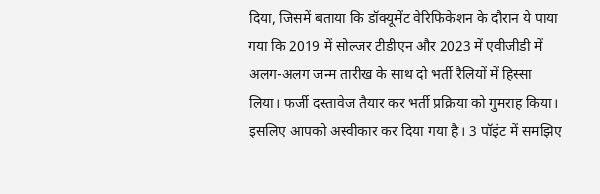दिया, जिसमें बताया कि डॉक्यूमेंट वेरिफिकेशन के दौरान ये पाया गया कि 2019 में सोल्जर टीडीएन और 2023 में एवीजीडी में अलग-अलग जन्म तारीख के साथ दो भर्ती रैलियों में हिस्सा लिया। फर्जी दस्तावेज तैयार कर भर्ती प्रक्रिया को गुमराह किया। इसलिए आपको अस्वीकार कर दिया गया है। 3 पॉइंट में समझिए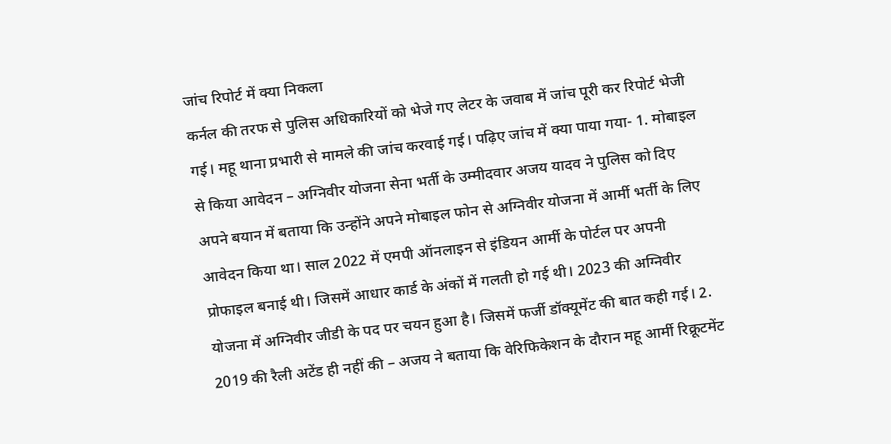जांच रिपोर्ट में क्या निकला
कर्नल की तरफ से पुलिस अधिकारियों को भेजे गए लेटर के जवाब में जांच पूरी कर रिपोर्ट भेजी गई। महू थाना प्रभारी से मामले की जांच करवाई गई। पढ़िए जांच में क्या पाया गया- 1. मोबाइल से किया आवेदन – अग्निवीर योजना सेना भर्ती के उम्मीदवार अजय यादव ने पुलिस को दिए अपने बयान में बताया कि उन्होंने अपने मोबाइल फोन से अग्निवीर योजना में आर्मी भर्ती के लिए आवेदन किया था। साल 2022 में एमपी ऑनलाइन से इंडियन आर्मी के पोर्टल पर अपनी प्रोफाइल बनाई थी। जिसमें आधार कार्ड के अंकों में गलती हो गई थी। 2023 की अग्निवीर योजना में अग्निवीर जीडी के पद पर चयन हुआ है। जिसमें फर्जी डॉक्यूमेंट की बात कही गई। 2. 2019 की रैली अटेंड ही नहीं की – अजय ने बताया कि वेरिफिकेशन के दौरान महू आर्मी रिक्रूटमेंट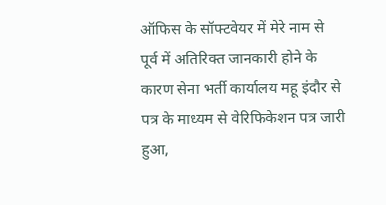ऑफिस के सॉफ्टवेयर में मेरे नाम से पूर्व में अतिरिक्त जानकारी होने के कारण सेना भर्ती कार्यालय महू इंदौर से पत्र के माध्यम से वेरिफिकेशन पत्र जारी हुआ,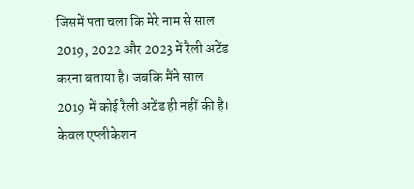जिसमें पता चला कि मेरे नाम से साल 2019, 2022 और 2023 में रैली अटेंड करना बताया है। जबकि मैंने साल 2019 में कोई रैली अटेंड ही नहीं की है। केवल एप्लीकेशन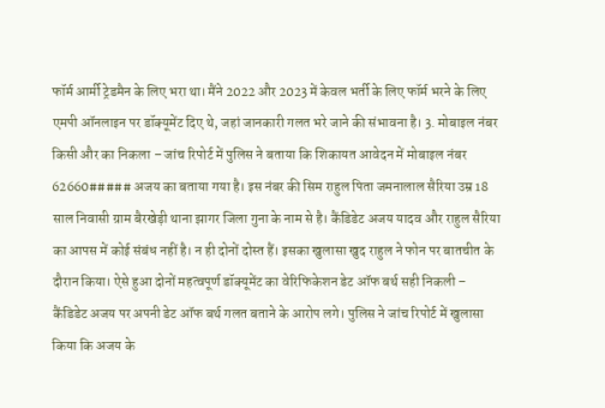फॉर्म आर्मी ट्रेडमैन के लिए भरा था। मैंने 2022 और 2023 में केवल भर्ती के लिए फॉर्म भरने के लिए एमपी ऑनलाइन पर डॉक्यूमेंट दिए थे, जहां जानकारी गलत भरे जाने की संभावना है। 3. मोबाइल नंबर किसी और का निकला – जांच रिपोर्ट में पुलिस ने बताया कि शिकायत आवेदन में मोबाइल नंबर 62660##### अजय का बताया गया है। इस नंबर की सिम राहुल पिता जमनालाल सैरिया उम्र 18 साल निवासी ग्राम बैरखेड़ी थाना झागर जिला गुना के नाम से है। कैंडिडेट अजय यादव और राहुल सैरिया का आपस में कोई संबंध नहीं है। न ही दोनों दोस्त हैं। इसका खुलासा खुद राहुल ने फोन पर बातचीत के दौरान किया। ऐसे हुआ दोनों महत्वपूर्ण डॉक्यूमेंट का वेरिफिकेशन डेट ऑफ बर्थ सही निकली – कैंडिडेट अजय पर अपनी डेट ऑफ बर्थ गलत बताने के आरोप लगे। पुलिस ने जांच रिपोर्ट में खुलासा किया कि अजय के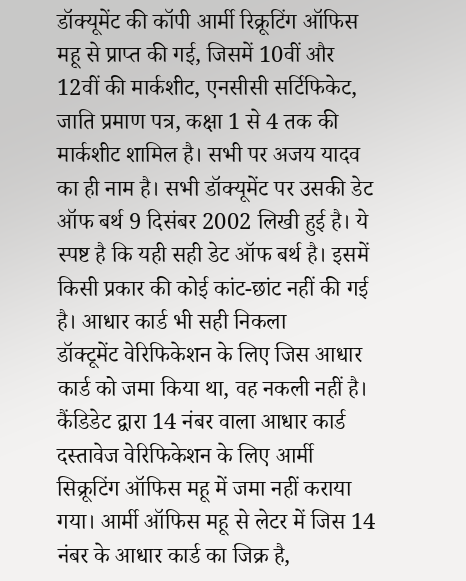डॉक्यूमेंट की कॉपी आर्मी रिक्रूटिंग ऑफिस महू से प्राप्त की गई, जिसमें 10वीं और 12वीं की मार्कशीट, एनसीसी सर्टिफिकेट, जाति प्रमाण पत्र, कक्षा 1 से 4 तक की मार्कशीट शामिल है। सभी पर अजय यादव का ही नाम है। सभी डॉक्यूमेंट पर उसकी डेट ऑफ बर्थ 9 दिसंबर 2002 लिखी हुई है। ये स्पष्ट है कि यही सही डेट ऑफ बर्थ है। इसमें किसी प्रकार की कोई कांट-छांट नहीं की गई है। आधार कार्ड भी सही निकला
डॉक्टूमेंट वेरिफिकेशन के लिए जिस आधार कार्ड को जमा किया था, वह नकली नहीं है। कैंडिडेट द्वारा 14 नंबर वाला आधार कार्ड दस्तावेज वेरिफिकेशन के लिए आर्मी सिक्रूटिंग ऑफिस महू में जमा नहीं कराया गया। आर्मी ऑफिस महू से लेटर में जिस 14 नंबर के आधार कार्ड का जिक्र है,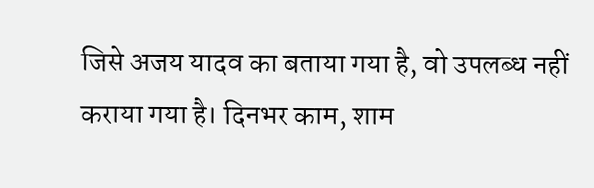जिसे अजय यादव का बताया गया है, वो उपलब्ध नहीं कराया गया है। दिनभर काम, शाम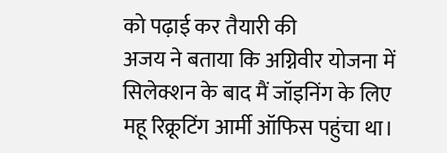को पढ़ाई कर तैयारी की
अजय ने बताया कि अग्निवीर योजना में सिलेक्शन के बाद मैं जॉइनिंग के लिए महू रिक्रूटिंग आर्मी ऑफिस पहुंचा था।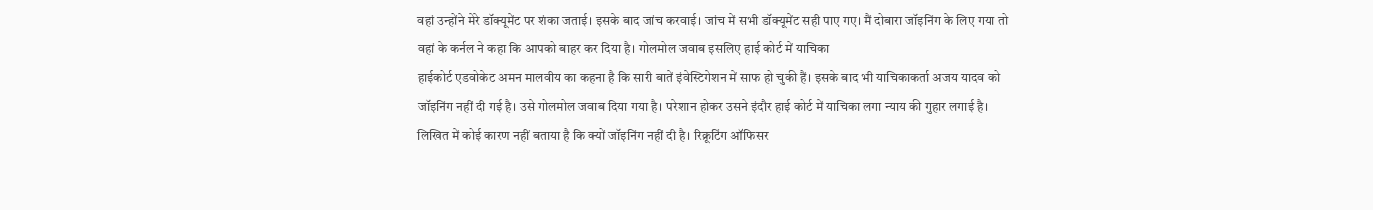वहां उन्होंने मेरे डॉक्यूमेंट पर शंका जताई। इसके बाद जांच करवाई। जांच में सभी डॉक्यूमेंट सही पाए गए। मैं दोबारा जॉइनिंग के लिए गया तो वहां के कर्नल ने कहा कि आपको बाहर कर दिया है। गोलमोल जवाब इसलिए हाई कोर्ट में याचिका
हाईकोर्ट एडवोकेट अमन मालवीय का कहना है कि सारी बातें इंवेस्टिगेशन में साफ हो चुकी हैं। इसके बाद भी याचिकाकर्ता अजय यादव को जॉइनिंग नहीं दी गई है। उसे गोलमोल जवाब दिया गया है। परेशान होकर उसने इंदौर हाई कोर्ट में याचिका लगा न्याय की गुहार लगाई है। लिखित में कोई कारण नहीं बताया है कि क्यों जॉइनिंग नहीं दी है। रिक्रूटिंग ऑफिसर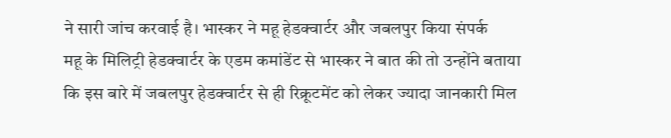ने सारी जांच करवाई है। भास्कर ने महू हेडक्वार्टर और जबलपुर किया संपर्क
महू के मिलिट्री हेडक्वार्टर के एडम कमांडेंट से भास्कर ने बात की तो उन्होंने बताया कि इस बारे में जबलपुर हेडक्वार्टर से ही रिक्रूटमेंट को लेकर ज्यादा जानकारी मिल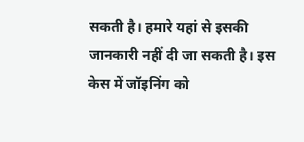सकती है। हमारे यहां से इसकी जानकारी नहीं दी जा सकती है। इस केस में जॉइनिंग को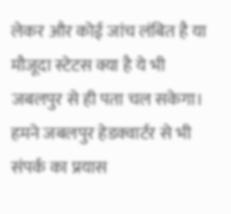लेकर और कोई जांच लंबित है या मौजूदा स्टेटस क्या है ये भी जबलपुर से ही पता चल सकेगा। हमने जबलपुर हेडक्वार्टर से भी संपर्क का प्रयास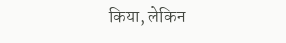किया, लेकिन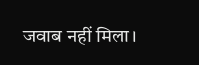जवाब नहीं मिला।